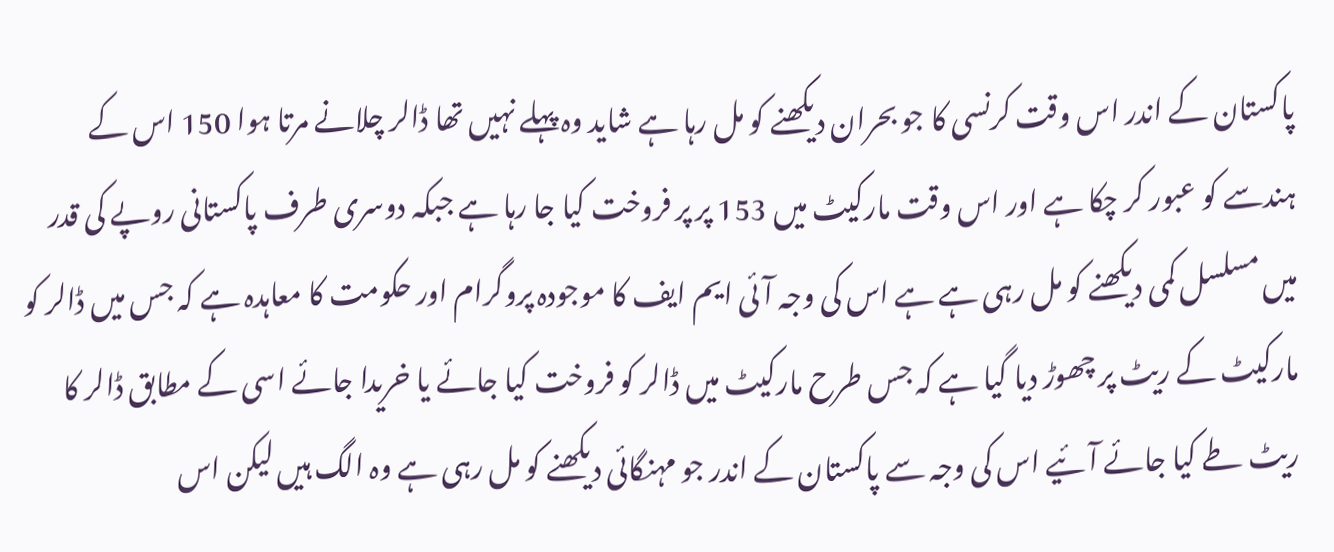پاکستان کے اندر اس وقت کرنسی کا جو بحران دیکھنے کو مل رہا ہے شاید وہ پہلے نہیں تھا ڈالر چلانے مرتا ہوا 150 اس کے ہندسے کو عبور کر چکا ہے اور اس وقت مارکیٹ میں 153 پر پر فروخت کیا جا رہا ہے جبکہ دوسری طرف پاکستانی روپے کی قدر میں مسلسل کمی دیکھنے کو مل رہی ہے ہے اس کی وجہ آئی ایم ایف کا موجودہ پروگرام اور حکومت کا معاہدہ ہے کہ جس میں ڈالر کو مارکیٹ کے ریٹ پر چھوڑ دیا گیا ہے کہ جس طرح مارکیٹ میں ڈالر کو فروخت کیا جائے یا خریدا جائے اسی کے مطابق ڈالر کا ریٹ طے کیا جائے آئیے اس کی وجہ سے پاکستان کے اندر جو مہنگائی دیکھنے کو مل رہی ہے وہ الگ ہیں لیکن اس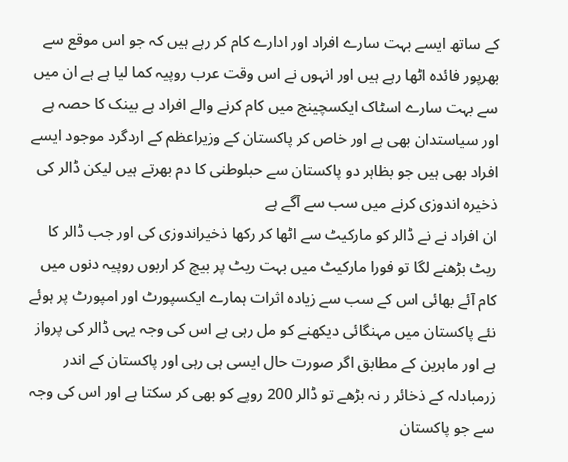کے ساتھ ایسے بہت سارے افراد اور ادارے کام کر رہے ہیں کہ جو اس موقع سے بھرپور فائدہ اٹھا رہے ہیں اور انہوں نے اس وقت عرب روپیہ کما لیا ہے ہے ان میں سے بہت سارے اسٹاک ایکسچینج میں کام کرنے والے افراد ہے بینک کا حصہ ہے اور سیاستدان بھی ہے اور خاص کر پاکستان کے وزیراعظم کے اردگرد موجود ایسے افراد بھی ہیں جو بظاہر دو پاکستان سے حبلوطنی کا دم بھرتے ہیں لیکن ڈالر کی ذخیرہ اندوزی کرنے میں سب سے آگے ہے
ان افراد نے نے ڈالر کو مارکیٹ سے اٹھا کر رکھا ذخیراندوزی کی اور جب ڈالر کا ریٹ بڑھنے لگا تو فورا مارکیٹ میں بہت ریٹ پر بیچ کر اربوں روپیہ دنوں میں کام آئے بھائی اس کے سب سے زیادہ اثرات ہمارے ایکسپورٹ اور امپورٹ پر ہوئے نئے پاکستان میں مہنگائی دیکھنے کو مل رہی ہے اس کی وجہ یہی ڈالر کی پرواز ہے اور ماہرین کے مطابق اگر صورت حال ایسی ہی رہی اور پاکستان کے اندر زرمبادلہ کے ذخائر ر نہ بڑھے تو ڈالر 200 روپے کو بھی کر سکتا ہے اور اس کی وجہ سے جو پاکستان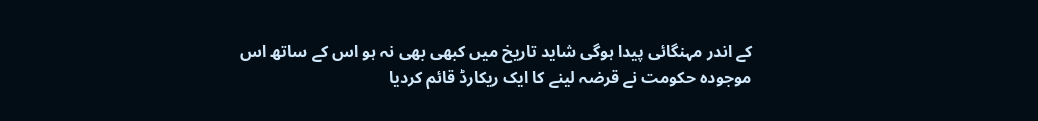کے اندر مہنگائی پیدا ہوگی شاید تاریخ میں کبھی بھی نہ ہو اس کے ساتھ اس موجودہ حکومت نے قرضہ لینے کا ایک ریکارڈ قائم کردیا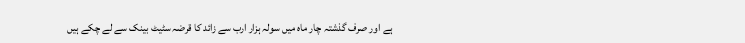ہے اور صرف گذشتہ چار ماہ میں سولہ ہزار ارب سے زائد کا قرضہ سٹیٹ بینک سے لے چکے ہیں